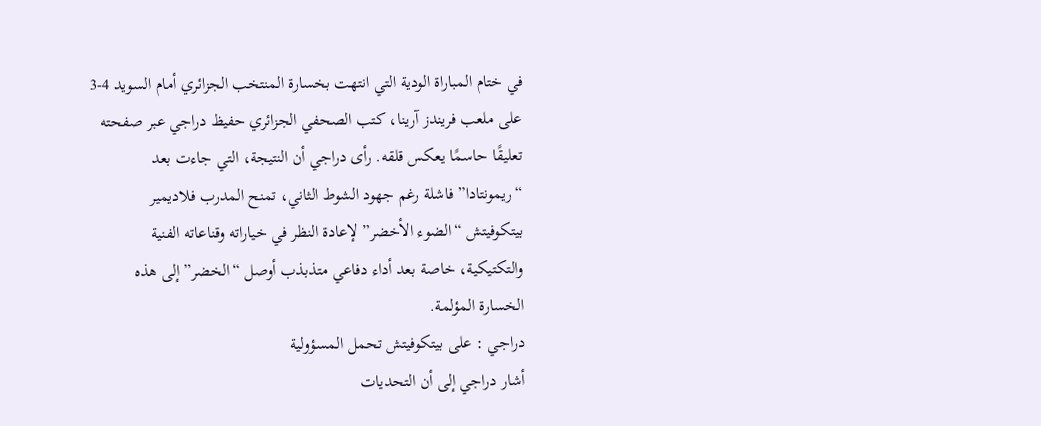في ختام المباراة الودية التي انتهت بخسارة المنتخب الجزائري أمام السويد 4-3 على ملعب فريندز آرينا، كتب الصحفي الجزائري حفيظ دراجي عبر صفحته تعليقًا حاسمًا يعكس قلقه. رأى دراجي أن النتيجة، التي جاءت بعد “ريمونتادا” فاشلة رغم جهود الشوط الثاني، تمنح المدرب فلاديمير بيتكوفيتش “الضوء الأخضر” لإعادة النظر في خياراته وقناعاته الفنية والتكتيكية، خاصة بعد أداء دفاعي متذبذب أوصل “الخضر” إلى هذه الخسارة المؤلمة.
دراجي : على بيتكوفيتش تحمل المسؤولية
أشار دراجي إلى أن التحديات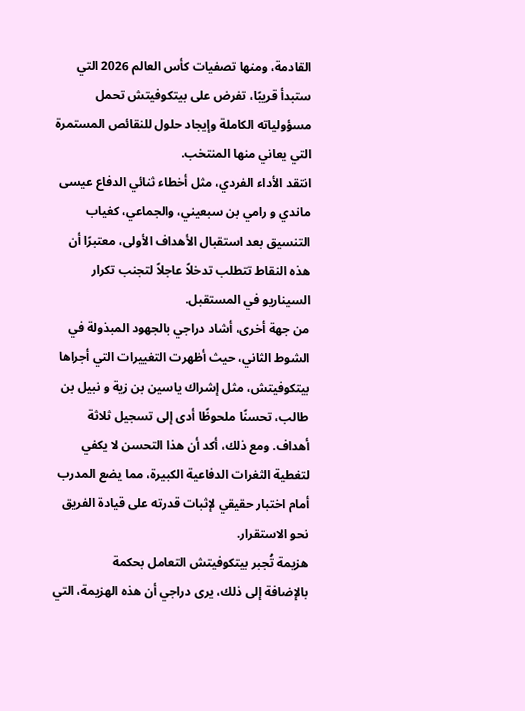القادمة، ومنها تصفيات كأس العالم 2026 التي ستبدأ قريبًا، تفرض على بيتكوفيتش تحمل مسؤولياته الكاملة وإيجاد حلول للنقائص المستمرة التي يعاني منها المنتخب.
انتقد الأداء الفردي، مثل أخطاء ثنائي الدفاع عيسى ماندي و رامي بن سبعيني، والجماعي، كغياب التنسيق بعد استقبال الأهداف الأولى، معتبرًا أن هذه النقاط تتطلب تدخلاً عاجلاً لتجنب تكرار السيناريو في المستقبل.
من جهة أخرى، أشاد دراجي بالجهود المبذولة في الشوط الثاني، حيث أظهرت التغييرات التي أجراها بيتكوفيتش، مثل إشراك ياسين بن زية و نبيل بن طالب، تحسنًا ملحوظًا أدى إلى تسجيل ثلاثة أهداف. ومع ذلك، أكد أن هذا التحسن لا يكفي لتغطية الثغرات الدفاعية الكبيرة، مما يضع المدرب أمام اختبار حقيقي لإثبات قدرته على قيادة الفريق نحو الاستقرار.
هزيمة تُجبر بيتكوفيتش التعامل بحكمة
بالإضافة إلى ذلك، يرى دراجي أن هذه الهزيمة، التي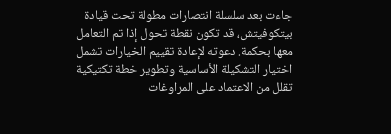جاءت بعد سلسلة انتصارات مطولة تحت قيادة بيتكوفيتش، قد تكون نقطة تحول إذا تم التعامل معها بحكمة. دعوته لإعادة تقييم الخيارات تشمل اختيار التشكيلة الأساسية وتطوير خطة تكتيكية تقلل من الاعتماد على المراوغات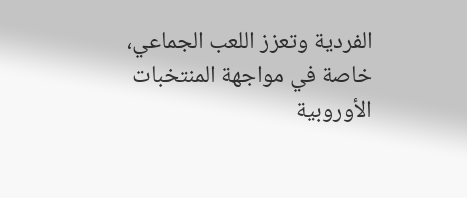الفردية وتعزز اللعب الجماعي، خاصة في مواجهة المنتخبات الأوروبية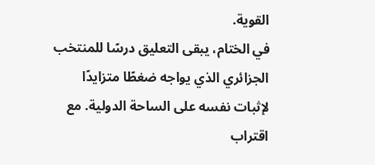القوية.
في الختام، يبقى التعليق درسًا للمنتخب الجزائري الذي يواجه ضغطًا متزايدًا لإثبات نفسه على الساحة الدولية. مع اقتراب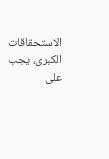الاستحقاقات الكبرى، يجب على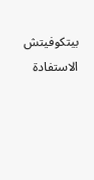بيتكوفيتش الاستفادة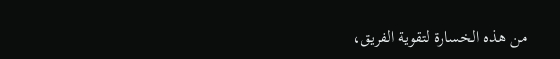من هذه الخسارة لتقوية الفريق،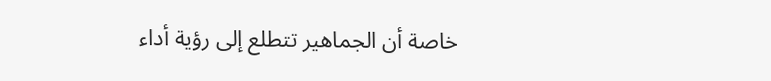خاصة أن الجماهير تتطلع إلى رؤية أداء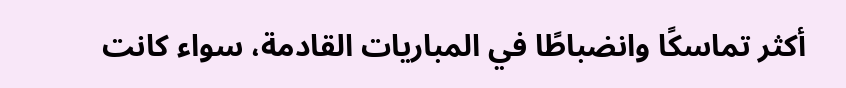أكثر تماسكًا وانضباطًا في المباريات القادمة، سواء كانت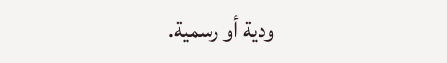ودية أو رسمية.